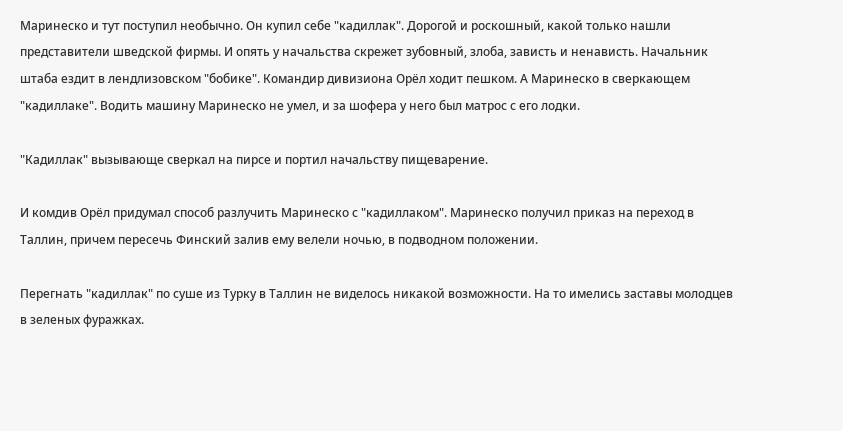Маринеско и тут поступил необычно. Он купил себе "кадиллак". Дорогой и роскошный, какой только нашли представители шведской фирмы. И опять у начальства скрежет зубовный, злоба, зависть и ненависть. Начальник штаба ездит в лендлизовском "бобике". Командир дивизиона Орёл ходит пешком. А Маринеско в сверкающем "кадиллаке". Водить машину Маринеско не умел, и за шофера у него был матрос с его лодки.

"Кадиллак" вызывающе сверкал на пирсе и портил начальству пищеварение.

И комдив Орёл придумал способ разлучить Маринеско с "кадиллаком". Маринеско получил приказ на переход в Таллин, причем пересечь Финский залив ему велели ночью, в подводном положении.

Перегнать "кадиллак" по суше из Турку в Таллин не виделось никакой возможности. На то имелись заставы молодцев в зеленых фуражках.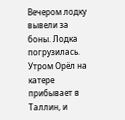Вечером лодку вывели за боны. Лодка погрузилась. Утром Орёл на катере прибывает в Таллин, и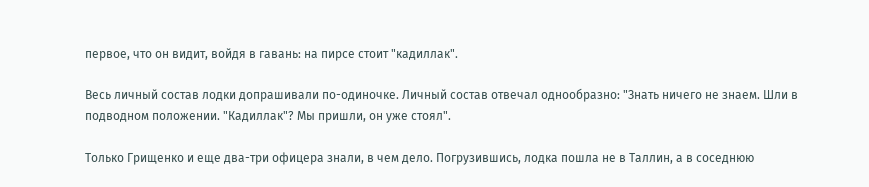первое, что он видит, войдя в гавань: на пирсе стоит "кадиллак".

Весь личный состав лодки допрашивали по-одиночке. Личный состав отвечал однообразно: "Знать ничего не знаем. Шли в подводном положении. "Кадиллак"? Мы пришли, он уже стоял".

Только Грищенко и еще два-три офицера знали, в чем дело. Погрузившись, лодка пошла не в Таллин, а в соседнюю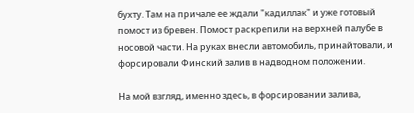бухту. Там на причале ее ждали "кадиллак" и уже готовый помост из бревен. Помост раскрепили на верхней палубе в носовой части. На руках внесли автомобиль, принайтовали, и форсировали Финский залив в надводном положении.

На мой взгляд, именно здесь, в форсировании залива,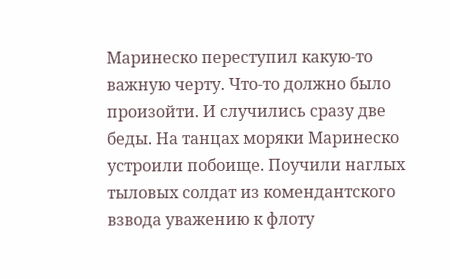Маринеско переступил какую-то важную черту. Что-то должно было произойти. И случились сразу две беды. На танцах моряки Маринеско устроили побоище. Поучили наглых тыловых солдат из комендантского взвода уважению к флоту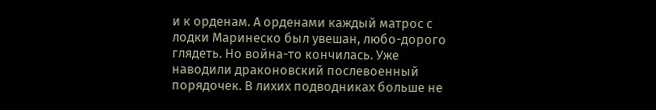и к орденам. А орденами каждый матрос с лодки Маринеско был увешан, любо-дорого глядеть. Но война-то кончилась. Уже наводили драконовский послевоенный порядочек. В лихих подводниках больше не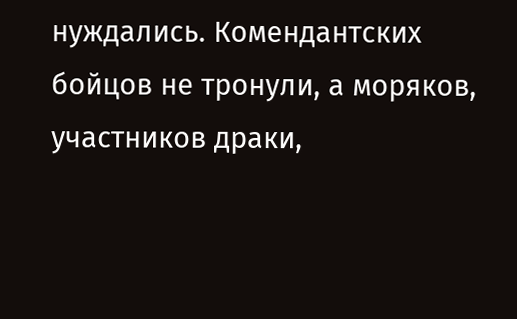нуждались. Комендантских бойцов не тронули, а моряков, участников драки,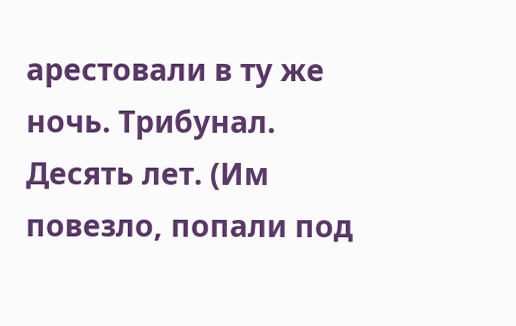арестовали в ту же ночь. Трибунал. Десять лет. (Им повезло, попали под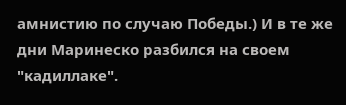амнистию по случаю Победы.) И в те же дни Маринеско разбился на своем "кадиллаке".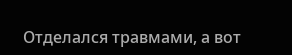Отделался травмами, а вот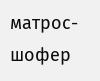матрос-шофер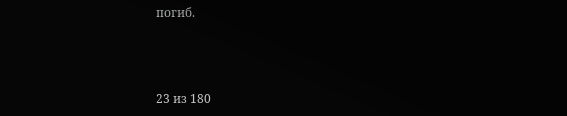погиб.



23 из 180